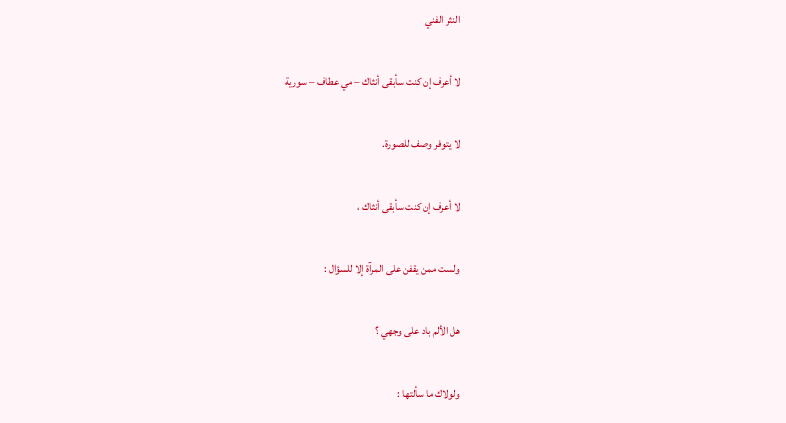النثر الفني

لا أعرف إن كنت سأبقى أنثاك – مي عطاف – سورية

لا يتوفر وصف للصورة.

لا أعرف إن كنت سأبقى أنثاك ،

ولست ممن يقفن على المرآة إلا للسؤال :

هل الألم باد على وجهي ؟

ولولاك ما سألتها :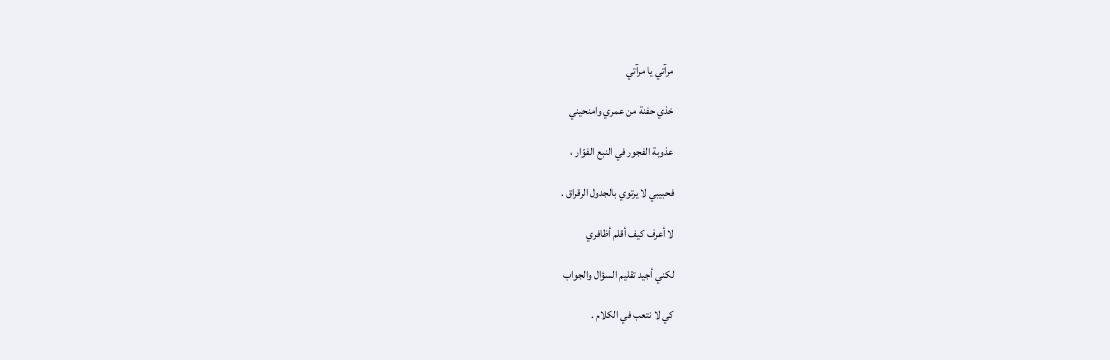مرآتي يا مرآتي

خذي حفنة من عمري وامنحيني

عذوبة الفجور في النبع الفوّار ،

فحبيبي لا يرتوي بالجدول الرقراق .

لا أعرف كيف أقلم أظافري

لكني أجيد تقليم السؤال والجواب

كي لا نتعب في الكلام .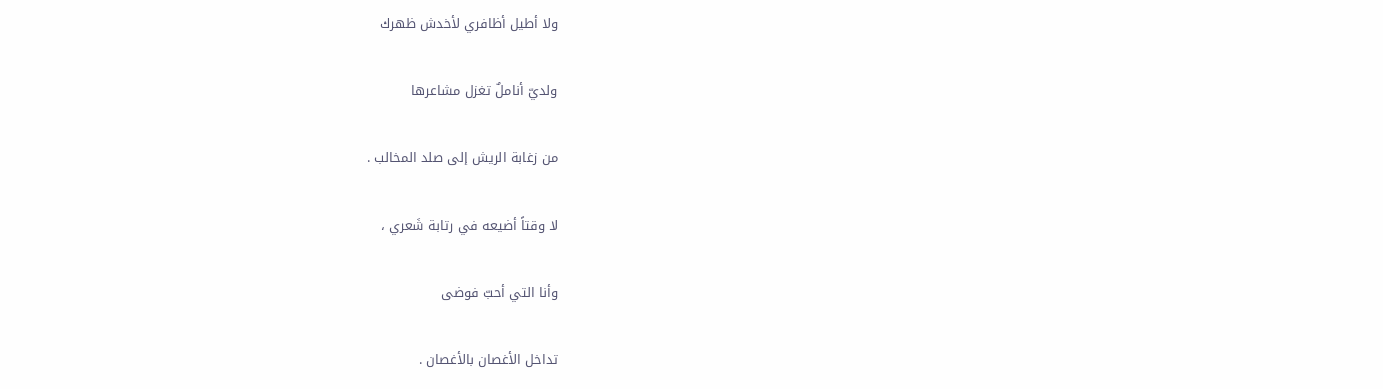ولا أطيل أظافري لأخدش ظهرك

ولديّ أناملٌ تغزل مشاعرها

من زغابة الريش إلى صلد المخالب .

لا وقتاً أضيعه في رتابة شَعري ،

وأنا التي أحبّ فوضى

تداخل الأغصان بالأغصان .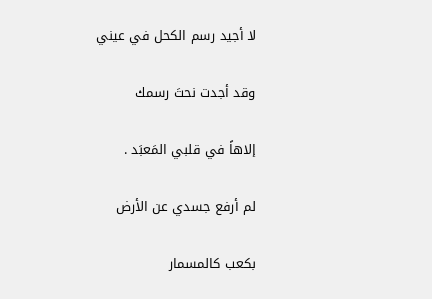لا أجيد رسم الكحل في عيني

وقد أجدت نحتَ رسمك

إلاهاً في قلبي المَعبَد .

لم أرفع جسدي عن الأرض

بكعب كالمسمار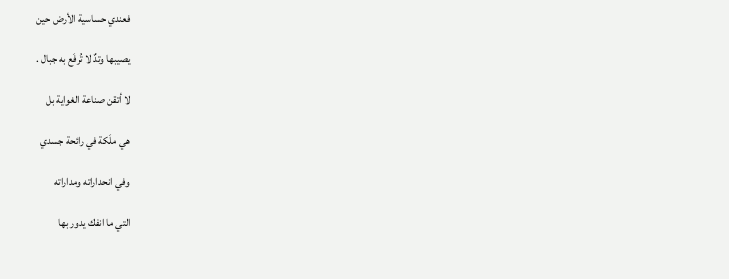فعندي حساسية الأرض حين

يصيبها وتدٌ لا تُرفَع به جبال .

لا أتقن صناعة الغواية بل

هي ملَكة في رائحة جسدي

وفي انحداراته ومداراته

التي ما انفك يدور بها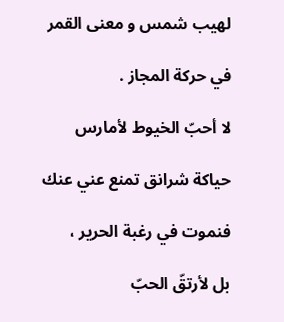لهيب شمس و معنى القمر

في حركة المجاز .

لا أحبّ الخيوط لأمارس

حياكة شرانق تمنع عني عنك

فنموت في رغبة الحرير ،

بل لأرتقّ الحبّ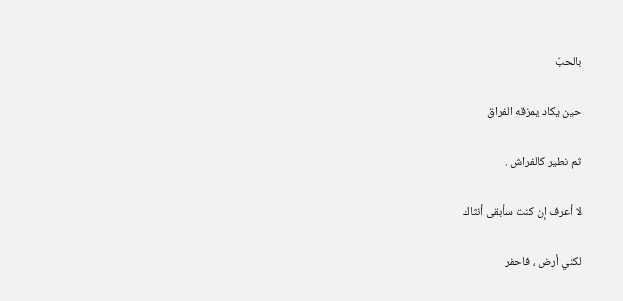بالحبّ

حين يكاد يمزقه الفراق

ثم نطير كالفراش .

لا أعرف إن كنت سأبقى أنثاك

لكني أرض ، فاحفر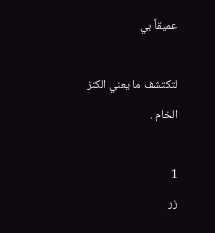عميقاً بي

لتكتشف ما يعني الكنز الخام .

1
زر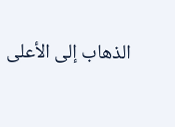الذهاب إلى الأعلى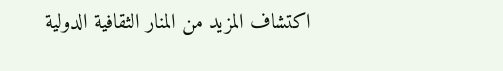اكتشاف المزيد من المنار الثقافية الدولية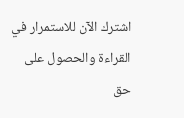اشترك الآن للاستمرار في القراءة والحصول على حق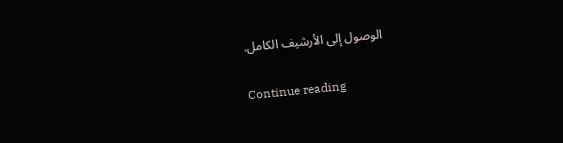الوصول إلى الأرشيف الكامل.

Continue reading